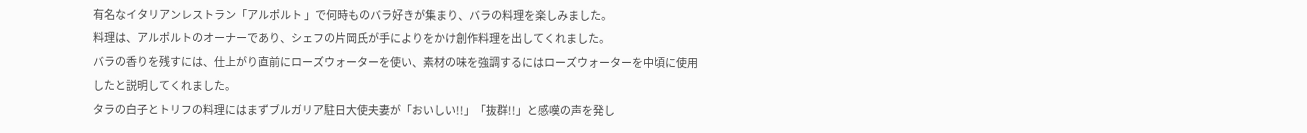有名なイタリアンレストラン「アルポルト 」で何時ものバラ好きが集まり、バラの料理を楽しみました。
料理は、アルポルトのオーナーであり、シェフの片岡氏が手によりをかけ創作料理を出してくれました。
バラの香りを残すには、仕上がり直前にローズウォーターを使い、素材の味を強調するにはローズウォーターを中頃に使用したと説明してくれました。
タラの白子とトリフの料理にはまずブルガリア駐日大使夫妻が「おいしい!!」「抜群!!」と感嘆の声を発し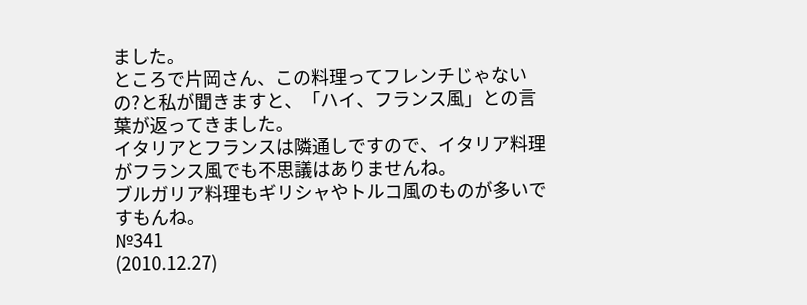ました。
ところで片岡さん、この料理ってフレンチじゃないの?と私が聞きますと、「ハイ、フランス風」との言葉が返ってきました。
イタリアとフランスは隣通しですので、イタリア料理がフランス風でも不思議はありませんね。
ブルガリア料理もギリシャやトルコ風のものが多いですもんね。
№341
(2010.12.27)